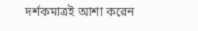দর্শকমাত্রই আশা করেন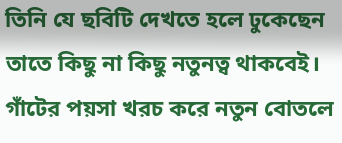তিনি যে ছবিটি দেখতে হলে ঢুকেছেন তাতে কিছু না কিছু নতুনত্ব থাকবেই। গাঁটের পয়সা খরচ করে নতুন বোতলে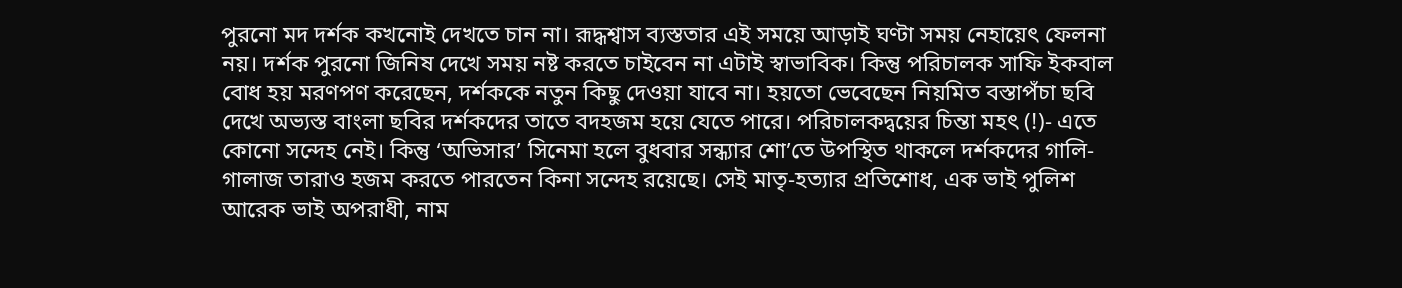পুরনো মদ দর্শক কখনোই দেখতে চান না। রূদ্ধশ্বাস ব্যস্ততার এই সময়ে আড়াই ঘণ্টা সময় নেহায়েৎ ফেলনা নয়। দর্শক পুরনো জিনিষ দেখে সময় নষ্ট করতে চাইবেন না এটাই স্বাভাবিক। কিন্তু পরিচালক সাফি ইকবাল বোধ হয় মরণপণ করেছেন, দর্শককে নতুন কিছু দেওয়া যাবে না। হয়তো ভেবেছেন নিয়মিত বস্তাপঁচা ছবি দেখে অভ্যস্ত বাংলা ছবির দর্শকদের তাতে বদহজম হয়ে যেতে পারে। পরিচালকদ্বয়ের চিন্তা মহৎ (!)- এতে কোনো সন্দেহ নেই। কিন্তু ‘অভিসার’ সিনেমা হলে বুধবার সন্ধ্যার শো’তে উপস্থিত থাকলে দর্শকদের গালি-গালাজ তারাও হজম করতে পারতেন কিনা সন্দেহ রয়েছে। সেই মাতৃ-হত্যার প্রতিশোধ, এক ভাই পুলিশ আরেক ভাই অপরাধী, নাম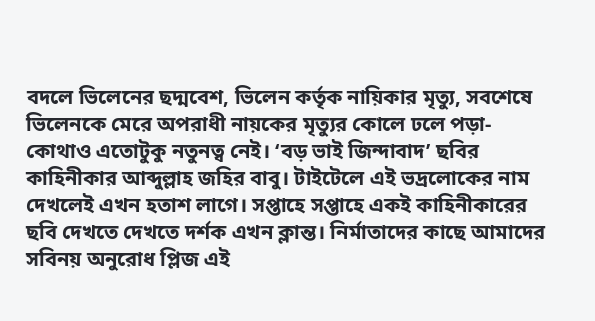বদলে ভিলেনের ছদ্মবেশ, ভিলেন কর্তৃক নায়িকার মৃত্যু, সবশেষে ভিলেনকে মেরে অপরাধী নায়কের মৃত্যুর কোলে ঢলে পড়া- কোথাও এতোটুকু নতুনত্ব নেই। ‘বড় ভাই জিন্দাবাদ’ ছবির কাহিনীকার আব্দুল্লাহ জহির বাবু। টাইটেলে এই ভদ্রলোকের নাম দেখলেই এখন হতাশ লাগে। সপ্তাহে সপ্তাহে একই কাহিনীকারের ছবি দেখতে দেখতে দর্শক এখন ক্লান্ত। নির্মাতাদের কাছে আমাদের সবিনয় অনুরোধ প্লিজ এই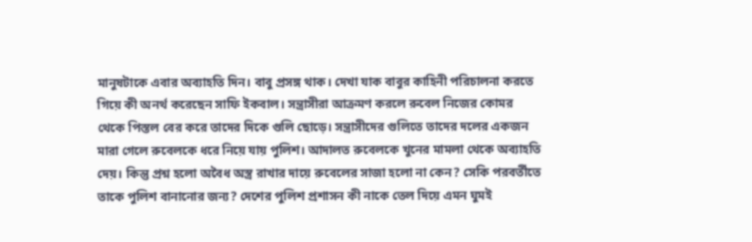মানুষটাকে এবার অব্যাহতি দিন। বাবু প্রসঙ্গ থাক। দেখা যাক বাবুর কাহিনী পরিচালনা করতে গিয়ে কী অনর্থ করেছেন সাফি ইকবাল। সন্ত্রাসীরা আক্রমণ করলে রুবেল নিজের কোমর থেকে পিস্তল বের করে তাদের দিকে গুলি ছোড়ে। সন্ত্রাসীদের গুলিতে তাদের দলের একজন মারা গেলে রুবেলকে ধরে নিয়ে যায় পুলিশ। আদালত রুবেলকে খুনের মামলা থেকে অব্যাহতি দেয়। কিন্তু প্রশ্ন হলো অবৈধ অস্ত্র রাখার দায়ে রুবেলের সাজা হলো না কেন? সেকি পরবর্তীতে তাকে পুলিশ বানানোর জন্য? দেশের পুলিশ প্রশাসন কী নাকে তেল দিয়ে এমন ঘুমই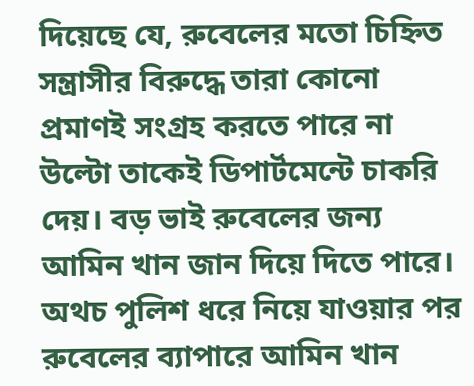দিয়েছে যে, রুবেলের মতো চিহ্নিত সন্ত্রাসীর বিরুদ্ধে তারা কোনো প্রমাণই সংগ্রহ করতে পারে না উল্টো তাকেই ডিপার্টমেন্টে চাকরি দেয়। বড় ভাই রুবেলের জন্য আমিন খান জান দিয়ে দিতে পারে। অথচ পুলিশ ধরে নিয়ে যাওয়ার পর রুবেলের ব্যাপারে আমিন খান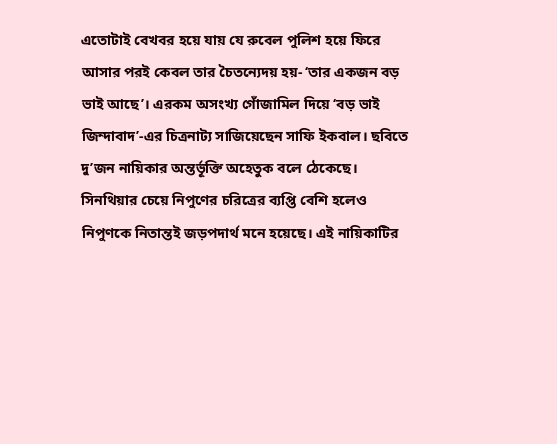এতোটাই বেখবর হয়ে যায় যে রুবেল পুলিশ হয়ে ফিরে আসার পরই কেবল তার চৈতন্যেদয় হয়- ‘তার একজন বড় ভাই আছে’। এরকম অসংখ্য গোঁজামিল দিয়ে ‘বড় ভাই জিন্দাবাদ’-এর চিত্রনাট্য সাজিয়েছেন সাফি ইকবাল। ছবিতে দু’জন নায়িকার অন্তর্ভূক্তি অহেতুক বলে ঠেকেছে। সিনথিয়ার চেয়ে নিপুণের চরিত্রের ব্যপ্তি বেশি হলেও নিপুণকে নিতান্তই জড়পদার্থ মনে হয়েছে। এই নায়িকাটির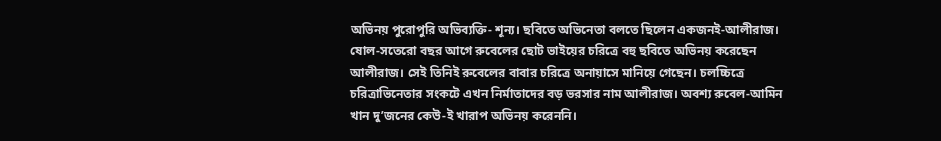অভিনয় পুরোপুরি অভিব্যক্তি- শূন্য। ছবিতে অভিনেতা বলতে ছিলেন একজনই-আলীরাজ। ষোল-সতেরো বছর আগে রুবেলের ছোট ভাইয়ের চরিত্রে বহু ছবিতে অভিনয় করেছেন আলীরাজ। সেই তিনিই রুবেলের বাবার চরিত্রে অনায়াসে মানিয়ে গেছেন। চলচ্চিত্রে চরিত্রাভিনেতার সংকটে এখন নির্মাতাদের বড় ভরসার নাম আলীরাজ। অবশ্য রুবেল-আমিন খান দু’জনের কেউ-ই খারাপ অভিনয় করেননি।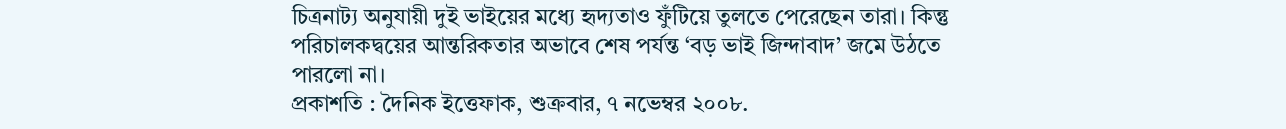চিত্রনাট্য অনুযায়ী দুই ভাইয়ের মধ্যে হৃদ্যতাও ফুঁটিয়ে তুলতে পেরেছেন তারা। কিন্তু পরিচালকদ্বয়ের আন্তরিকতার অভাবে শেষ পর্যন্ত ‘বড় ভাই জিন্দাবাদ’ জমে উঠতে পারলো না।
প্রকাশতি : দৈনিক ইত্তেফাক, শুক্রবার, ৭ নভেম্বর ২০০৮.